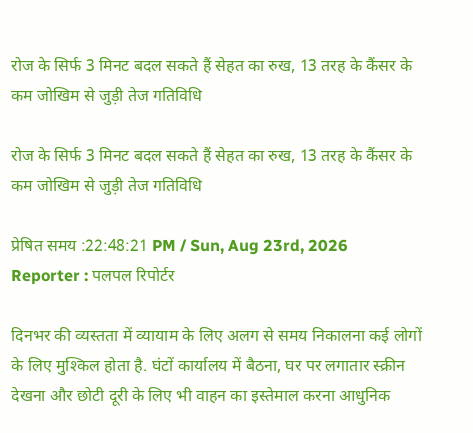रोज के सिर्फ 3 मिनट बदल सकते हैं सेहत का रुख, 13 तरह के कैंसर के कम जोखिम से जुड़ी तेज गतिविधि

रोज के सिर्फ 3 मिनट बदल सकते हैं सेहत का रुख, 13 तरह के कैंसर के कम जोखिम से जुड़ी तेज गतिविधि

प्रेषित समय :22:48:21 PM / Sun, Aug 23rd, 2026
Reporter : पलपल रिपोर्टर

दिनभर की व्यस्तता में व्यायाम के लिए अलग से समय निकालना कई लोगों के लिए मुश्किल होता है. घंटों कार्यालय में बैठना, घर पर लगातार स्क्रीन देखना और छोटी दूरी के लिए भी वाहन का इस्तेमाल करना आधुनिक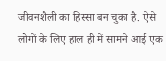जीवनशैली का हिस्सा बन चुका है. ऐसे लोगों के लिए हाल ही में सामने आई एक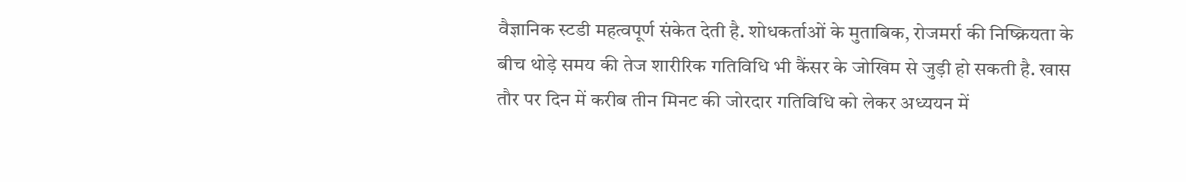वैज्ञानिक स्टडी महत्वपूर्ण संकेत देती है. शोधकर्ताओं के मुताबिक, रोजमर्रा की निष्क्रियता के बीच थोड़े समय की तेज शारीरिक गतिविधि भी कैंसर के जोखिम से जुड़ी हो सकती है. खास तौर पर दिन में करीब तीन मिनट की जोरदार गतिविधि को लेकर अध्ययन में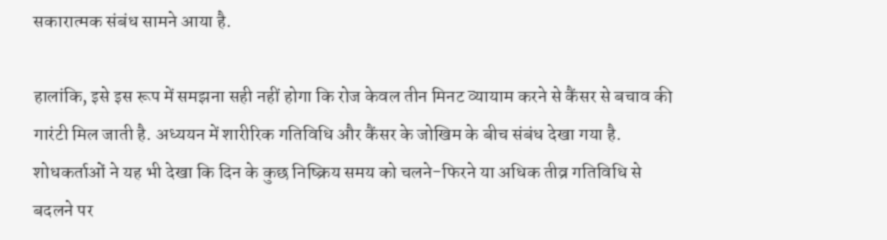सकारात्मक संबंध सामने आया है.

हालांकि, इसे इस रूप में समझना सही नहीं होगा कि रोज केवल तीन मिनट व्यायाम करने से कैंसर से बचाव की गारंटी मिल जाती है. अध्ययन में शारीरिक गतिविधि और कैंसर के जोखिम के बीच संबंध देखा गया है. शोधकर्ताओं ने यह भी देखा कि दिन के कुछ निष्क्रिय समय को चलने-फिरने या अधिक तीव्र गतिविधि से बदलने पर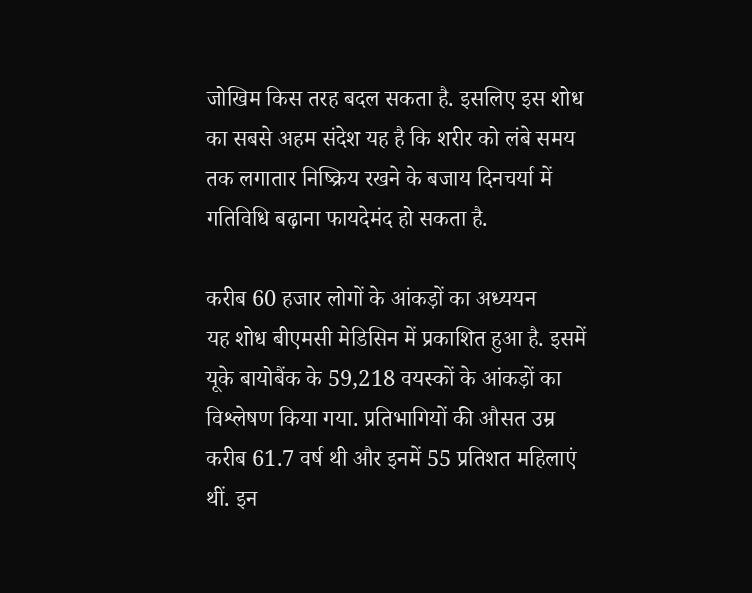जोखिम किस तरह बदल सकता है. इसलिए इस शोध का सबसे अहम संदेश यह है कि शरीर को लंबे समय तक लगातार निष्क्रिय रखने के बजाय दिनचर्या में गतिविधि बढ़ाना फायदेमंद हो सकता है.

करीब 60 हजार लोगों के आंकड़ों का अध्ययन
यह शोध बीएमसी मेडिसिन में प्रकाशित हुआ है. इसमें यूके बायोबैंक के 59,218 वयस्कों के आंकड़ों का विश्लेषण किया गया. प्रतिभागियों की औसत उम्र करीब 61.7 वर्ष थी और इनमें 55 प्रतिशत महिलाएं थीं. इन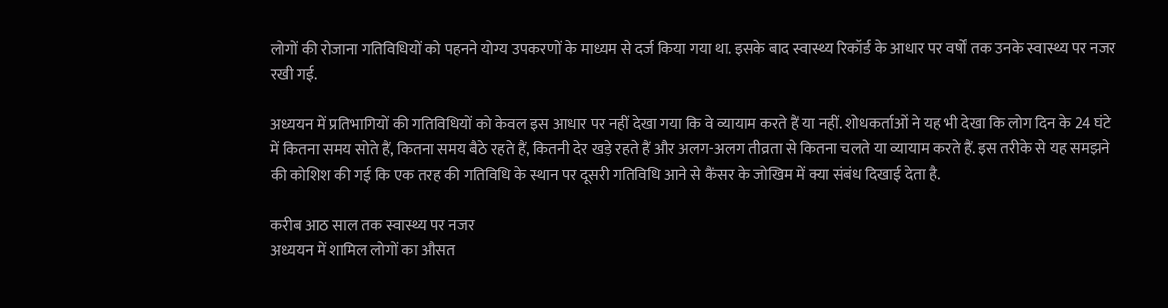लोगों की रोजाना गतिविधियों को पहनने योग्य उपकरणों के माध्यम से दर्ज किया गया था. इसके बाद स्वास्थ्य रिकॉर्ड के आधार पर वर्षों तक उनके स्वास्थ्य पर नजर रखी गई.

अध्ययन में प्रतिभागियों की गतिविधियों को केवल इस आधार पर नहीं देखा गया कि वे व्यायाम करते हैं या नहीं. शोधकर्ताओं ने यह भी देखा कि लोग दिन के 24 घंटे में कितना समय सोते हैं, कितना समय बैठे रहते हैं, कितनी देर खड़े रहते हैं और अलग-अलग तीव्रता से कितना चलते या व्यायाम करते हैं. इस तरीके से यह समझने की कोशिश की गई कि एक तरह की गतिविधि के स्थान पर दूसरी गतिविधि आने से कैंसर के जोखिम में क्या संबंध दिखाई देता है.

करीब आठ साल तक स्वास्थ्य पर नजर
अध्ययन में शामिल लोगों का औसत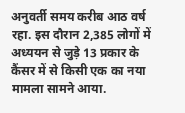अनुवर्ती समय करीब आठ वर्ष रहा. इस दौरान 2,385 लोगों में अध्ययन से जुड़े 13 प्रकार के कैंसर में से किसी एक का नया मामला सामने आया.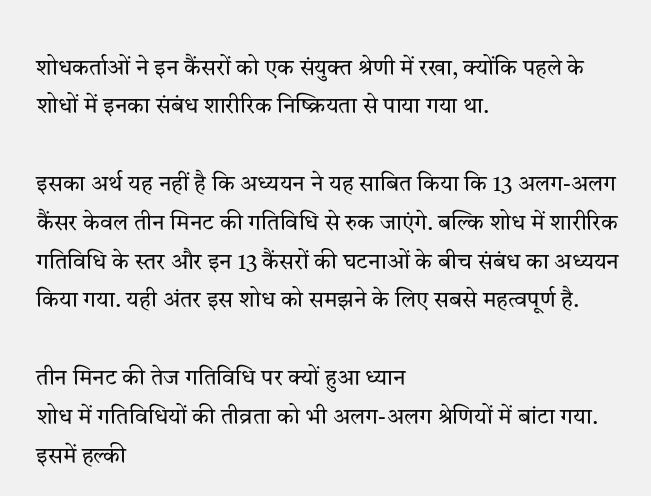शोधकर्ताओं ने इन कैंसरों को एक संयुक्त श्रेणी में रखा, क्योंकि पहले के शोधों में इनका संबंध शारीरिक निष्क्रियता से पाया गया था.

इसका अर्थ यह नहीं है कि अध्ययन ने यह साबित किया कि 13 अलग-अलग कैंसर केवल तीन मिनट की गतिविधि से रुक जाएंगे. बल्कि शोध में शारीरिक गतिविधि के स्तर और इन 13 कैंसरों की घटनाओं के बीच संबंध का अध्ययन किया गया. यही अंतर इस शोध को समझने के लिए सबसे महत्वपूर्ण है.

तीन मिनट की तेज गतिविधि पर क्यों हुआ ध्यान
शोध में गतिविधियों की तीव्रता को भी अलग-अलग श्रेणियों में बांटा गया. इसमें हल्की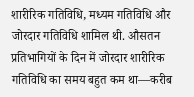शारीरिक गतिविधि, मध्यम गतिविधि और जोरदार गतिविधि शामिल थी. औसतन प्रतिभागियों के दिन में जोरदार शारीरिक गतिविधि का समय बहुत कम था—करीब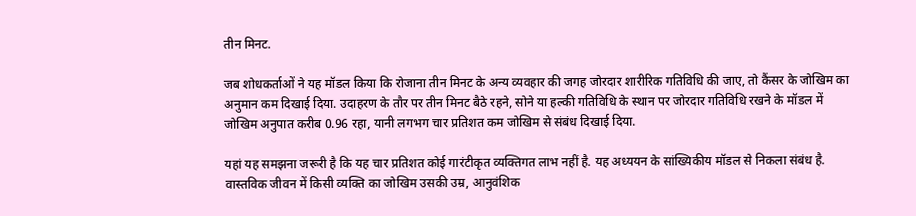तीन मिनट.

जब शोधकर्ताओं ने यह मॉडल किया कि रोजाना तीन मिनट के अन्य व्यवहार की जगह जोरदार शारीरिक गतिविधि की जाए, तो कैंसर के जोखिम का अनुमान कम दिखाई दिया. उदाहरण के तौर पर तीन मिनट बैठे रहने, सोने या हल्की गतिविधि के स्थान पर जोरदार गतिविधि रखने के मॉडल में जोखिम अनुपात करीब 0.96 रहा, यानी लगभग चार प्रतिशत कम जोखिम से संबंध दिखाई दिया.

यहां यह समझना जरूरी है कि यह चार प्रतिशत कोई गारंटीकृत व्यक्तिगत लाभ नहीं है. यह अध्ययन के सांख्यिकीय मॉडल से निकला संबंध है. वास्तविक जीवन में किसी व्यक्ति का जोखिम उसकी उम्र, आनुवंशिक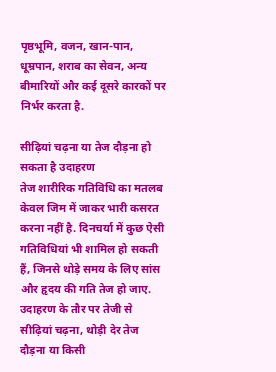पृष्ठभूमि, वजन, खान-पान, धूम्रपान, शराब का सेवन, अन्य बीमारियों और कई दूसरे कारकों पर निर्भर करता है.

सीढ़ियां चढ़ना या तेज दौड़ना हो सकता है उदाहरण
तेज शारीरिक गतिविधि का मतलब केवल जिम में जाकर भारी कसरत करना नहीं है. दिनचर्या में कुछ ऐसी गतिविधियां भी शामिल हो सकती हैं, जिनसे थोड़े समय के लिए सांस और हृदय की गति तेज हो जाए. उदाहरण के तौर पर तेजी से सीढ़ियां चढ़ना, थोड़ी देर तेज दौड़ना या किसी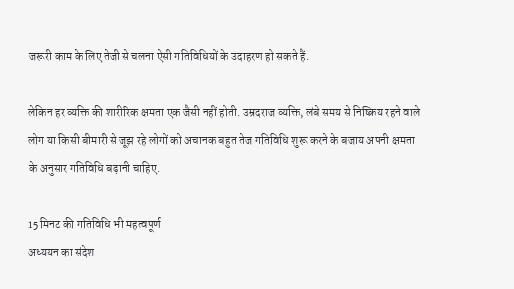जरूरी काम के लिए तेजी से चलना ऐसी गतिविधियों के उदाहरण हो सकते हैं.

लेकिन हर व्यक्ति की शारीरिक क्षमता एक जैसी नहीं होती. उम्रदराज व्यक्ति, लंबे समय से निष्क्रिय रहने वाले लोग या किसी बीमारी से जूझ रहे लोगों को अचानक बहुत तेज गतिविधि शुरू करने के बजाय अपनी क्षमता के अनुसार गतिविधि बढ़ानी चाहिए.

15 मिनट की गतिविधि भी महत्वपूर्ण
अध्ययन का संदेश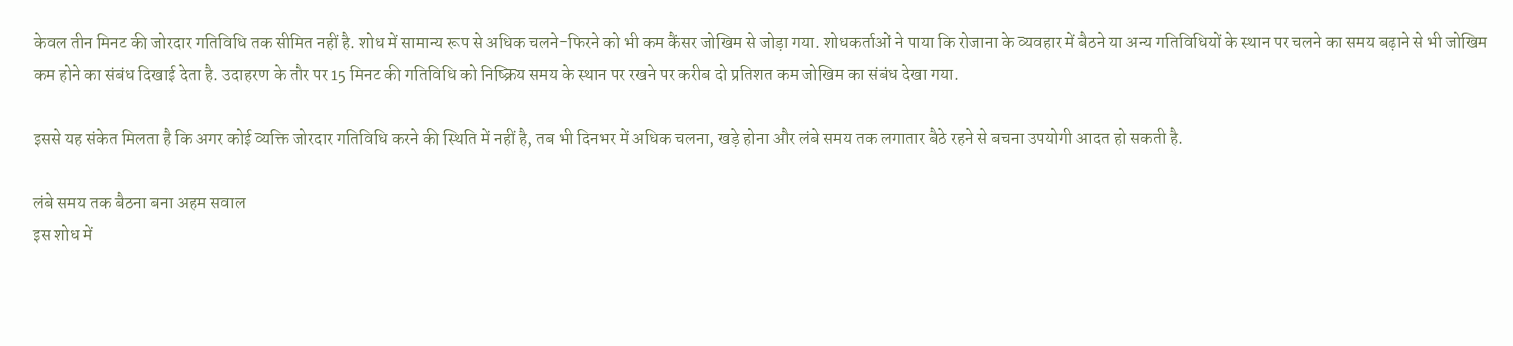केवल तीन मिनट की जोरदार गतिविधि तक सीमित नहीं है. शोध में सामान्य रूप से अधिक चलने-फिरने को भी कम कैंसर जोखिम से जोड़ा गया. शोधकर्ताओं ने पाया कि रोजाना के व्यवहार में बैठने या अन्य गतिविधियों के स्थान पर चलने का समय बढ़ाने से भी जोखिम कम होने का संबंध दिखाई देता है. उदाहरण के तौर पर 15 मिनट की गतिविधि को निष्क्रिय समय के स्थान पर रखने पर करीब दो प्रतिशत कम जोखिम का संबंध देखा गया.

इससे यह संकेत मिलता है कि अगर कोई व्यक्ति जोरदार गतिविधि करने की स्थिति में नहीं है, तब भी दिनभर में अधिक चलना, खड़े होना और लंबे समय तक लगातार बैठे रहने से बचना उपयोगी आदत हो सकती है.

लंबे समय तक बैठना बना अहम सवाल
इस शोध में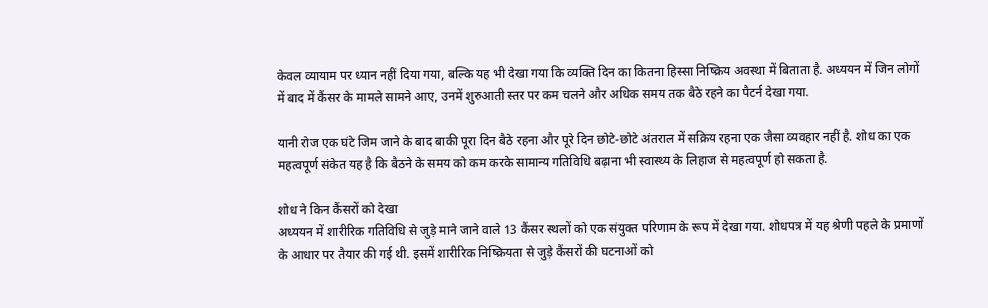केवल व्यायाम पर ध्यान नहीं दिया गया, बल्कि यह भी देखा गया कि व्यक्ति दिन का कितना हिस्सा निष्क्रिय अवस्था में बिताता है. अध्ययन में जिन लोगों में बाद में कैंसर के मामले सामने आए, उनमें शुरुआती स्तर पर कम चलने और अधिक समय तक बैठे रहने का पैटर्न देखा गया.

यानी रोज एक घंटे जिम जाने के बाद बाकी पूरा दिन बैठे रहना और पूरे दिन छोटे-छोटे अंतराल में सक्रिय रहना एक जैसा व्यवहार नहीं है. शोध का एक महत्वपूर्ण संकेत यह है कि बैठने के समय को कम करके सामान्य गतिविधि बढ़ाना भी स्वास्थ्य के लिहाज से महत्वपूर्ण हो सकता है.

शोध ने किन कैंसरों को देखा
अध्ययन में शारीरिक गतिविधि से जुड़े माने जाने वाले 13 कैंसर स्थलों को एक संयुक्त परिणाम के रूप में देखा गया. शोधपत्र में यह श्रेणी पहले के प्रमाणों के आधार पर तैयार की गई थी. इसमें शारीरिक निष्क्रियता से जुड़े कैंसरों की घटनाओं को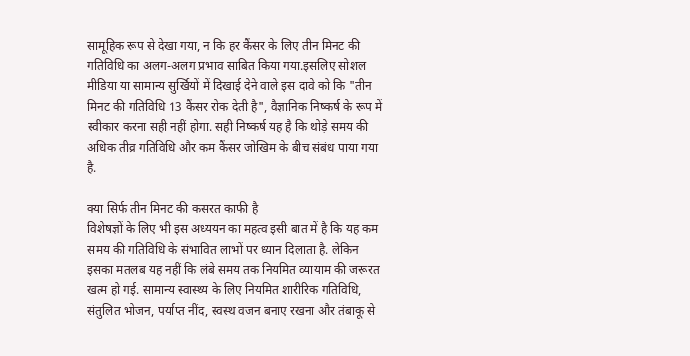सामूहिक रूप से देखा गया, न कि हर कैंसर के लिए तीन मिनट की गतिविधि का अलग-अलग प्रभाव साबित किया गया.इसलिए सोशल मीडिया या सामान्य सुर्खियों में दिखाई देने वाले इस दावे को कि "तीन मिनट की गतिविधि 13 कैंसर रोक देती है", वैज्ञानिक निष्कर्ष के रूप में स्वीकार करना सही नहीं होगा. सही निष्कर्ष यह है कि थोड़े समय की अधिक तीव्र गतिविधि और कम कैंसर जोखिम के बीच संबंध पाया गया है.

क्या सिर्फ तीन मिनट की कसरत काफी है
विशेषज्ञों के लिए भी इस अध्ययन का महत्व इसी बात में है कि यह कम समय की गतिविधि के संभावित लाभों पर ध्यान दिलाता है. लेकिन इसका मतलब यह नहीं कि लंबे समय तक नियमित व्यायाम की जरूरत खत्म हो गई. सामान्य स्वास्थ्य के लिए नियमित शारीरिक गतिविधि, संतुलित भोजन, पर्याप्त नींद, स्वस्थ वजन बनाए रखना और तंबाकू से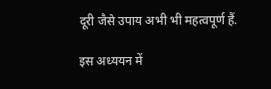दूरी जैसे उपाय अभी भी महत्वपूर्ण हैं.

इस अध्ययन में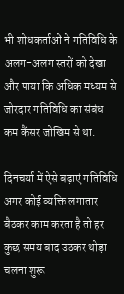भी शोधकर्ताओं ने गतिविधि के अलग-अलग स्तरों को देखा और पाया कि अधिक मध्यम से जोरदार गतिविधि का संबंध कम कैंसर जोखिम से था.

दिनचर्या में ऐसे बढ़ाएं गतिविधि
अगर कोई व्यक्ति लगातार बैठकर काम करता है तो हर कुछ समय बाद उठकर थोड़ा चलना शुरू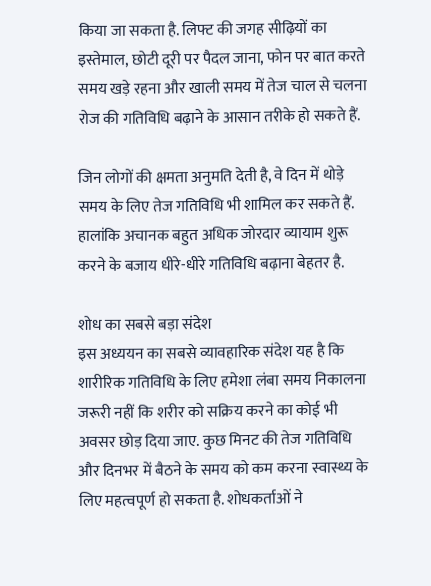किया जा सकता है. लिफ्ट की जगह सीढ़ियों का इस्तेमाल, छोटी दूरी पर पैदल जाना, फोन पर बात करते समय खड़े रहना और खाली समय में तेज चाल से चलना रोज की गतिविधि बढ़ाने के आसान तरीके हो सकते हैं.

जिन लोगों की क्षमता अनुमति देती है, वे दिन में थोड़े समय के लिए तेज गतिविधि भी शामिल कर सकते हैं. हालांकि अचानक बहुत अधिक जोरदार व्यायाम शुरू करने के बजाय धीरे-धीरे गतिविधि बढ़ाना बेहतर है.

शोध का सबसे बड़ा संदेश
इस अध्ययन का सबसे व्यावहारिक संदेश यह है कि शारीरिक गतिविधि के लिए हमेशा लंबा समय निकालना जरूरी नहीं कि शरीर को सक्रिय करने का कोई भी अवसर छोड़ दिया जाए. कुछ मिनट की तेज गतिविधि और दिनभर में बैठने के समय को कम करना स्वास्थ्य के लिए महत्वपूर्ण हो सकता है. शोधकर्ताओं ने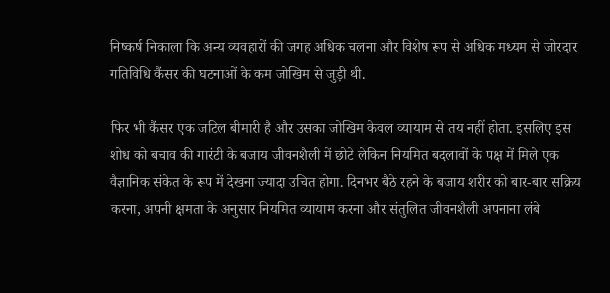निष्कर्ष निकाला कि अन्य व्यवहारों की जगह अधिक चलना और विशेष रूप से अधिक मध्यम से जोरदार गतिविधि कैंसर की घटनाओं के कम जोखिम से जुड़ी थी.

फिर भी कैंसर एक जटिल बीमारी है और उसका जोखिम केवल व्यायाम से तय नहीं होता. इसलिए इस शोध को बचाव की गारंटी के बजाय जीवनशैली में छोटे लेकिन नियमित बदलावों के पक्ष में मिले एक वैज्ञानिक संकेत के रूप में देखना ज्यादा उचित होगा. दिनभर बैठे रहने के बजाय शरीर को बार-बार सक्रिय करना, अपनी क्षमता के अनुसार नियमित व्यायाम करना और संतुलित जीवनशैली अपनाना लंबे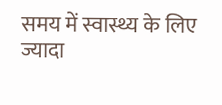समय में स्वास्थ्य के लिए ज्यादा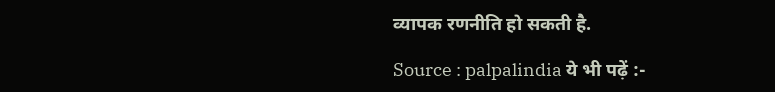व्यापक रणनीति हो सकती है.

Source : palpalindia ये भी पढ़ें :-